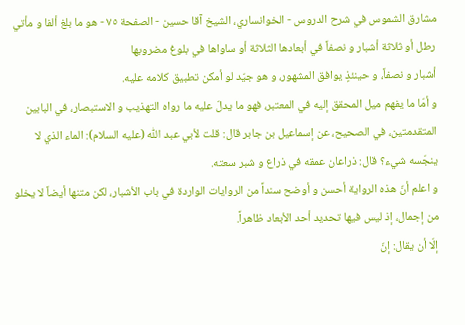مشارق الشموس في شرح الدروس - الخوانساري، الشيخ آقا حسين - الصفحة ٧٥ - هو ما بلغ ألفا و مأتي رطل أو ثلاثة أشبار و نصفاً في أبعادها الثلاثة أو ساواها في بلوغ مضروبها
أشبار و نصفاً، و حينئذٍ يوافق المشهور، و هو جيّد لو أمكن تطبيق كلامه عليه.
و أمّا ما يفهم ميل المحقق إليه في المعتبر، فهو ما يدلّ عليه ما رواه التهذيب و الاستبصار، في البابين المتقدمتين، في الصحيح، عن إسماعيل بن جابر قال: قلت لأبي عبد اللّٰه (عليه السلام): الماء الذي لا ينجّسه شيء؟ قال: ذراعان عمقه في ذراع و شبر سعته.
و اعلم أنّ هذه الرواية أحسن و أوضح سنداً من الروايات الواردة في باب الأشبار، لكن متنها أيضاً لا يخلو من إجمال، إذ ليس فيها تحديد أحد الأبعاد ظاهراً.
إلّا أن يقال: إنّ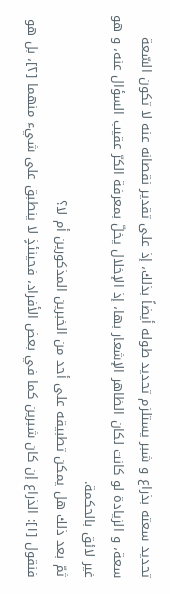تحديد سعته بذراع و شبر يستلزم تحديد طوله أيضاً بذلك، إذ على تقدير نقصانه عنه لا تكون السّعة سعة، و الزيادة لو كانت لكان الظاهر الإشعار بها، إذ الإخلال يخلّ بمعرفة الكرّ عقيب السؤال عنه، و هو غير لائق بالحكمة.
ثمّ بعد ذلك هل يمكن تطبيقه على أحد من الخبرين المذكورين أم لا؟
فنقول [١]: الذراع إن كان شبرين كما في بعض الأفراد، فحينئذٍ لا ينطبق على شيء منهما [٢]، بل هو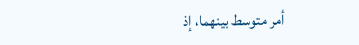أمر متوسط بينهما، إذ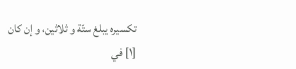تكسيره يبلغ ستّة و ثلاثين، و إن كان
[١] في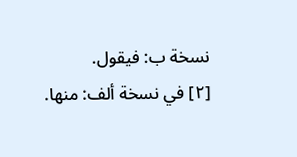نسخة ب: فيقول.
[٢] في نسخة ألف: منها.